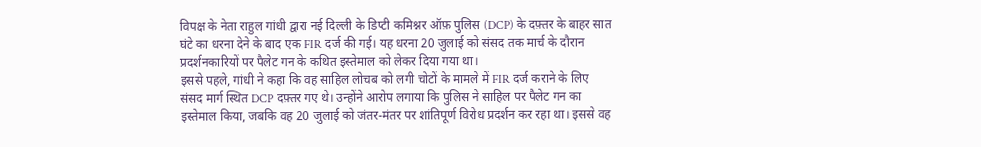विपक्ष के नेता राहुल गांधी द्वारा नई दिल्ली के डिप्टी कमिश्नर ऑफ़ पुलिस (DCP) के दफ़्तर के बाहर सात घंटे का धरना देने के बाद एक FIR दर्ज की गई। यह धरना 20 जुलाई को संसद तक मार्च के दौरान प्रदर्शनकारियों पर पैलेट गन के कथित इस्तेमाल को लेकर दिया गया था।
इससे पहले, गांधी ने कहा कि वह साहिल लोचब को लगी चोटों के मामले में FIR दर्ज कराने के लिए संसद मार्ग स्थित DCP दफ़्तर गए थे। उन्होंने आरोप लगाया कि पुलिस ने साहिल पर पैलेट गन का इस्तेमाल किया, जबकि वह 20 जुलाई को जंतर-मंतर पर शांतिपूर्ण विरोध प्रदर्शन कर रहा था। इससे वह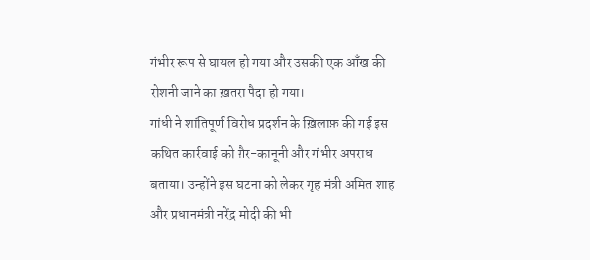गंभीर रूप से घायल हो गया और उसकी एक आँख की रोशनी जाने का ख़तरा पैदा हो गया।
गांधी ने शांतिपूर्ण विरोध प्रदर्शन के ख़िलाफ़ की गई इस कथित कार्रवाई को ग़ैर-कानूनी और गंभीर अपराध बताया। उन्होंने इस घटना को लेकर गृह मंत्री अमित शाह और प्रधानमंत्री नरेंद्र मोदी की भी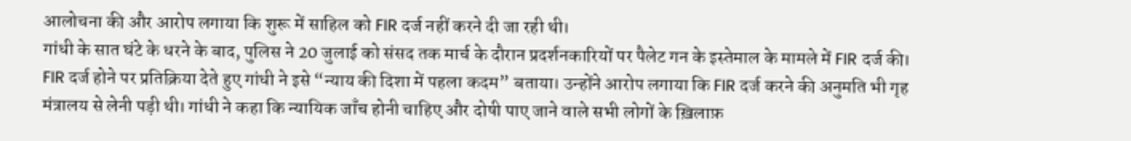आलोचना की और आरोप लगाया कि शुरू में साहिल को FIR दर्ज नहीं करने दी जा रही थी।
गांधी के सात घंटे के धरने के बाद, पुलिस ने 20 जुलाई को संसद तक मार्च के दौरान प्रदर्शनकारियों पर पैलेट गन के इस्तेमाल के मामले में FIR दर्ज की।
FIR दर्ज होने पर प्रतिक्रिया देते हुए गांधी ने इसे “न्याय की दिशा में पहला कदम” बताया। उन्होंने आरोप लगाया कि FIR दर्ज करने की अनुमति भी गृह मंत्रालय से लेनी पड़ी थी। गांधी ने कहा कि न्यायिक जाँच होनी चाहिए और दोषी पाए जाने वाले सभी लोगों के ख़िलाफ़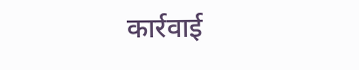कार्रवाई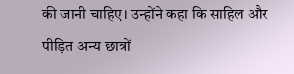की जानी चाहिए। उन्होंने कहा कि साहिल और पीड़ित अन्य छात्रों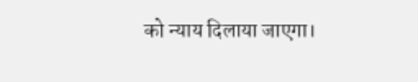को न्याय दिलाया जाएगा।